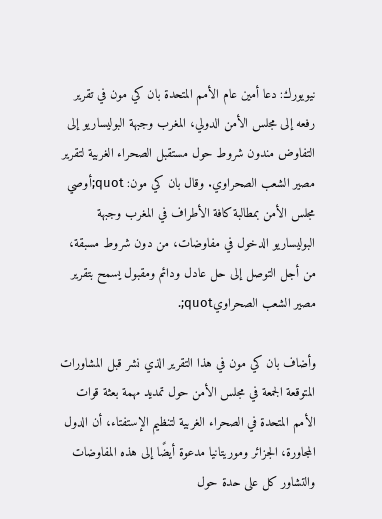نيويورك: دعا أمين عام الأمم المتحدة بان كي مون في تقرير رفعه إلى مجلس الأمن الدولي، المغرب وجبهة البوليساريو إلى التفاوض مندون شروط حول مستقبل الصحراء الغربية لتقرير مصير الشعب الصحراوي. وقال بان كي مون: quot;أوصي مجلس الأمن بمطالبة كافة الأطراف في المغرب وجبهة البوليساريو الدخول في مفاوضات، من دون شروط مسبقة، من أجل التوصل إلى حل عادل ودائم ومقبول يسمح بتقرير مصير الشعب الصحراويquot;.

وأضاف بان كي مون في هذا التقرير الذي نشر قبل المشاورات المتوقعة الجمعة في مجلس الأمن حول تمديد مهمة بعثة قوات الأمم المتحدة في الصحراء الغربية لتنظيم الإستفتاء، أن الدول المجاورة، الجزائر وموريتانيا مدعوة أيضًا إلى هذه المفاوضات والتشاور كل على حدة حول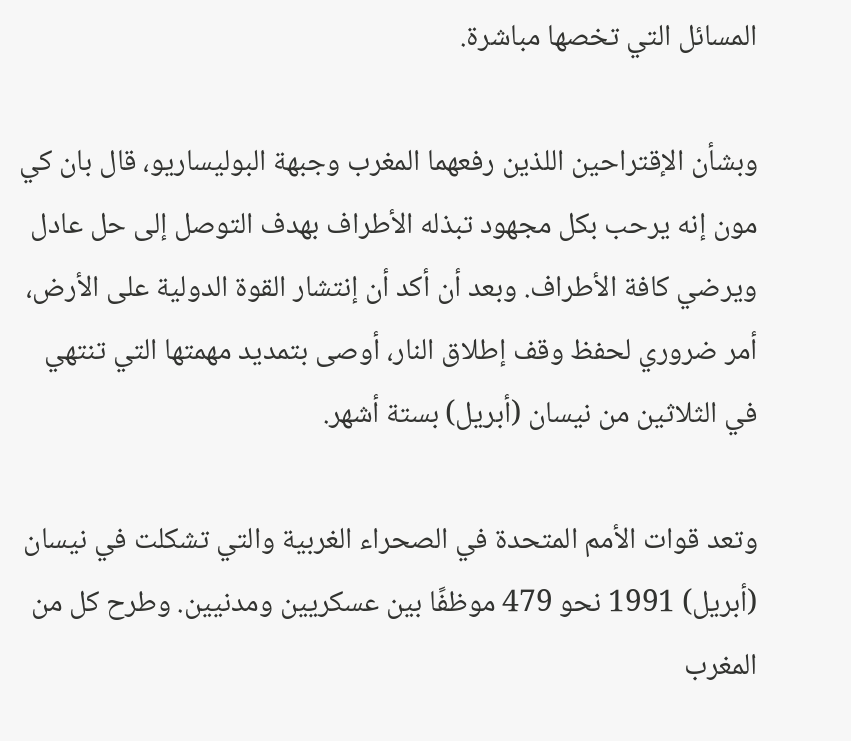المسائل التي تخصها مباشرة.

وبشأن الإقتراحين اللذين رفعهما المغرب وجبهة البوليساريو، قال بان كي مون إنه يرحب بكل مجهود تبذله الأطراف بهدف التوصل إلى حل عادل ويرضي كافة الأطراف. وبعد أن أكد أن إنتشار القوة الدولية على الأرض، أمر ضروري لحفظ وقف إطلاق النار، أوصى بتمديد مهمتها التي تنتهي في الثلاثين من نيسان (أبريل) بستة أشهر.

وتعد قوات الأمم المتحدة في الصحراء الغربية والتي تشكلت في نيسان (أبريل) 1991 نحو 479 موظفًا بين عسكريين ومدنيين. وطرح كل من المغرب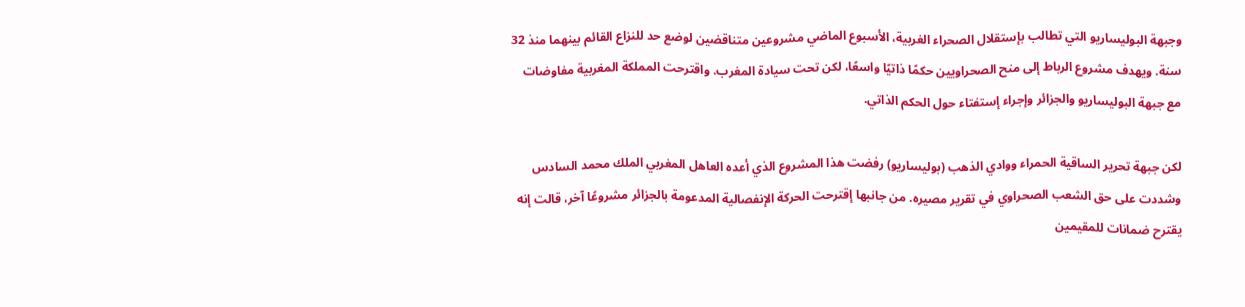وجبهة البوليساريو التي تطالب بإستقلال الصحراء الغربية، الأسبوع الماضي مشروعين متناقضين لوضع حد للنزاع القائم بينهما منذ 32 سنة. ويهدف مشروع الرباط إلى منح الصحراويين حكمًا ذاتيًا واسعًا، لكن تحت سيادة المغرب. واقترحت المملكة المغربية مفاوضات مع جبهة البوليساريو والجزائر وإجراء إستفتاء حول الحكم الذاتي.

لكن جبهة تحرير الساقية الحمراء ووادي الذهب (بوليساريو) رفضت هذا المشروع الذي أعده العاهل المغربي الملك محمد السادس وشددت على حق الشعب الصحراوي في تقرير مصيره. من جانبها إقترحت الحركة الإنفصالية المدعومة بالجزائر مشروعًا آخر، قالت إنه يقترح ضمانات للمقيمين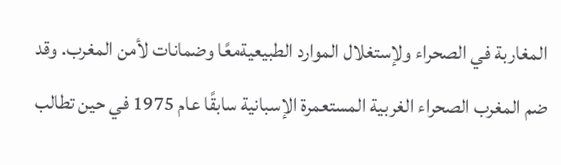المغاربة في الصحراء ولإستغلال الموارد الطبيعيةمعًا وضمانات لأمن المغرب. وقد ضم المغرب الصحراء الغربية المستعمرة الإسبانية سابقًا عام 1975 في حين تطالب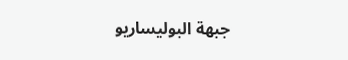جبهة البوليساريو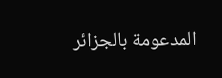المدعومة بالجزائر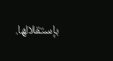بإستقلالها.